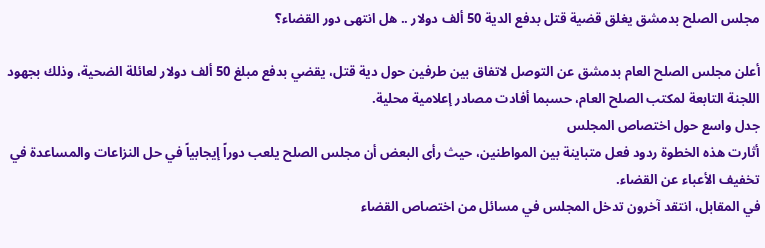مجلس الصلح بدمشق يغلق قضية قتل بدفع الدية 50 ألف دولار .. هل انتهى دور القضاء؟

أعلن مجلس الصلح العام بدمشق عن التوصل لاتفاق بين طرفين حول دية قتل، يقضي بدفع مبلغ 50 ألف دولار لعائلة الضحية، وذلك بجهود اللجنة التابعة لمكتب الصلح العام، حسبما أفادت مصادر إعلامية محلية.
جدل واسع حول اختصاص المجلس
أثارت هذه الخطوة ردود فعل متباينة بين المواطنين، حيث رأى البعض أن مجلس الصلح يلعب دوراً إيجابياً في حل النزاعات والمساعدة في تخفيف الأعباء عن القضاء.
في المقابل، انتقد آخرون تدخل المجلس في مسائل من اختصاص القضاء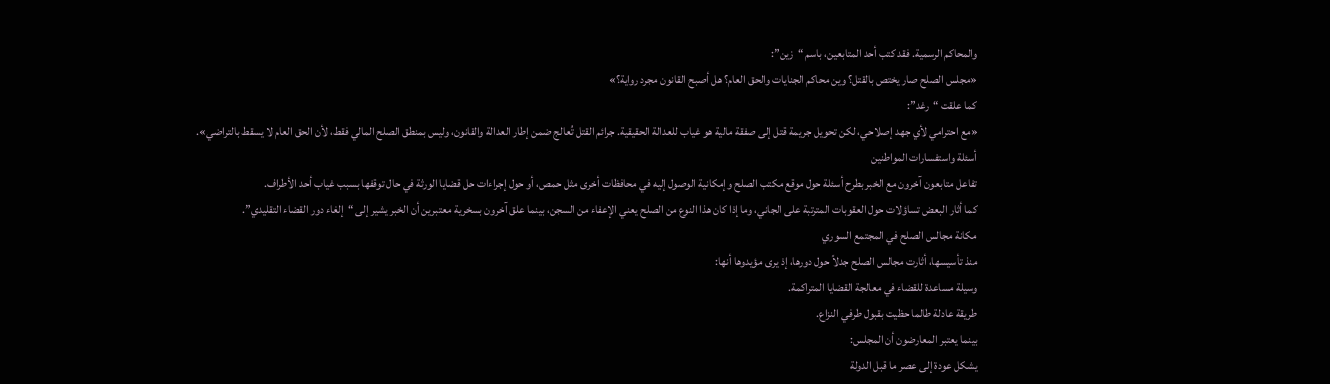والمحاكم الرسمية. فقد كتب أحد المتابعين، باسم “زين”:
«مجلس الصلح صار يختص بالقتل؟ وين محاكم الجنايات والحق العام؟ هل أصبح القانون مجرد رواية؟»
كما علقت “رغد”:
«مع احترامي لأي جهد إصلاحي، لكن تحويل جريمة قتل إلى صفقة مالية هو غياب للعدالة الحقيقية. جرائم القتل تُعالج ضمن إطار العدالة والقانون، وليس بمنطق الصلح المالي فقط، لأن الحق العام لا يسقط بالتراضي».
أسئلة واستفسارات المواطنين
تفاعل متابعون آخرون مع الخبر بطرح أسئلة حول موقع مكتب الصلح وإمكانية الوصول إليه في محافظات أخرى مثل حمص، أو حول إجراءات حل قضايا الورثة في حال توقفها بسبب غياب أحد الأطراف.
كما أثار البعض تساؤلات حول العقوبات المترتبة على الجاني، وما إذا كان هذا النوع من الصلح يعني الإعفاء من السجن، بينما علق آخرون بسخرية معتبرين أن الخبر يشير إلى “إلغاء دور القضاء التقليدي”.
مكانة مجالس الصلح في المجتمع السوري
منذ تأسيسها، أثارت مجالس الصلح جدلاً حول دورها، إذ يرى مؤيدوها أنها:
وسيلة مساعدة للقضاء في معالجة القضايا المتراكمة.
طريقة عادلة طالما حظيت بقبول طرفي النزاع.
بينما يعتبر المعارضون أن المجلس:
يشكل عودة إلى عصر ما قبل الدولة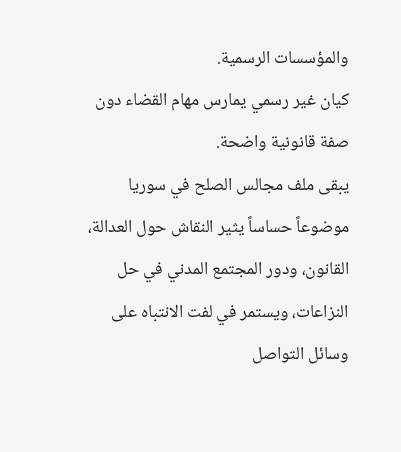والمؤسسات الرسمية.
كيان غير رسمي يمارس مهام القضاء دون صفة قانونية واضحة.
يبقى ملف مجالس الصلح في سوريا موضوعاً حساساً يثير النقاش حول العدالة، القانون، ودور المجتمع المدني في حل النزاعات، ويستمر في لفت الانتباه على وسائل التواصل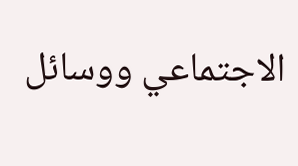الاجتماعي ووسائل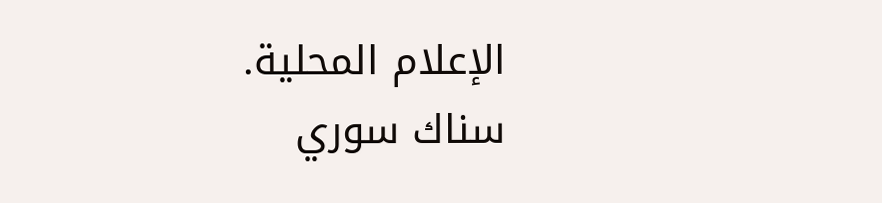الإعلام المحلية.
سناك سوري